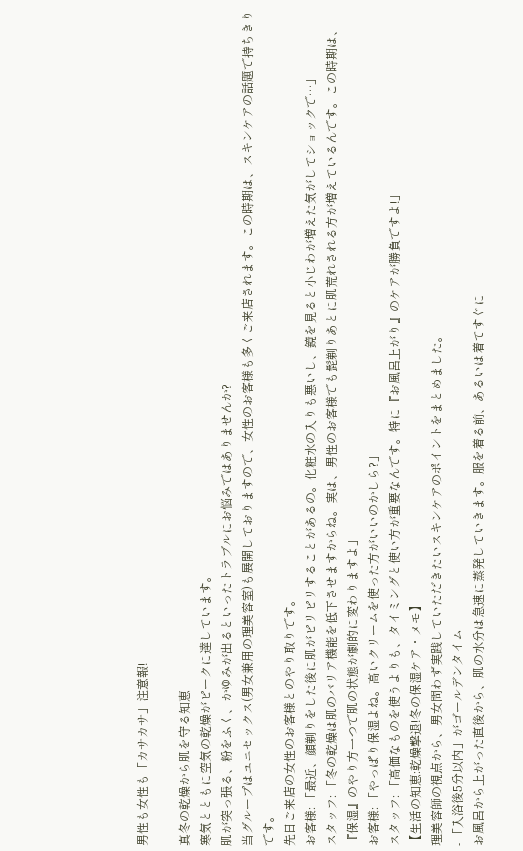男性も女性も「カサカサ」注意報!

真冬の乾燥から肌を守る知恵
寒気とともに空気の乾燥がピークに達しています。
肌が突っ張る、粉をふく、かゆみが出るといったトラブルにお悩みではありませんか?
当グループはユニセックス(男女兼用の理美容室)も展開しておりますので、女性のお客様も多くご来店されます。この時期は、スキンケアの話題で持ちきりです。
先日ご来店の女性のお客様とのやり取りです。
お客様: 「最近、顔剃りをした後に肌がピリピリすることがあるの。化粧水の入りも悪いし、鏡を見ると小じわが増えた気がしてショックで…」
スタッフ: 「冬の乾燥は肌のバリア機能を低下させますからね。実は、男性のお客様でも髭剃りあとに肌荒れされる方が増えているんです。この時期は、『保湿』のやり方一つで肌の状態が劇的に変わりますよ」
お客様: 「やっぱり保湿よね。高いクリームを使った方がいいのかしら?」
スタッフ: 「高価なものを使うよりも、タイミングと使い方が重要なんです。特に『お風呂上がり』のケアが勝負ですよ!」
【生活の知恵:乾燥撃退!冬の保湿ケア・メモ】
理美容師の視点から、男女問わず実践していただきたいスキンケアのポイントをまとめました。
- 「入浴後5分以内」がゴールデンタイム
お風呂から上がった直後から、肌の水分は急速に蒸発していきます。服を着る前、あるいは着てすぐに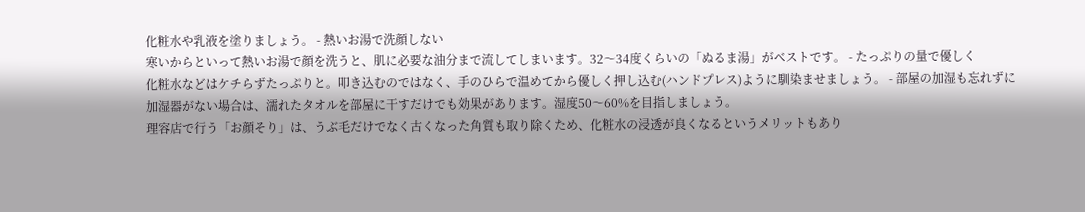化粧水や乳液を塗りましょう。 - 熱いお湯で洗顔しない
寒いからといって熱いお湯で顔を洗うと、肌に必要な油分まで流してしまいます。32〜34度くらいの「ぬるま湯」がベストです。 - たっぷりの量で優しく
化粧水などはケチらずたっぷりと。叩き込むのではなく、手のひらで温めてから優しく押し込む(ハンドプレス)ように馴染ませましょう。 - 部屋の加湿も忘れずに
加湿器がない場合は、濡れたタオルを部屋に干すだけでも効果があります。湿度50〜60%を目指しましょう。
理容店で行う「お顔そり」は、うぶ毛だけでなく古くなった角質も取り除くため、化粧水の浸透が良くなるというメリットもあり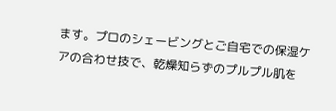ます。プロのシェービングとご自宅での保湿ケアの合わせ技で、乾燥知らずのプルプル肌を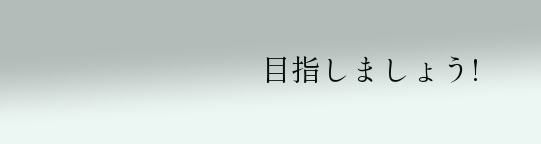目指しましょう!